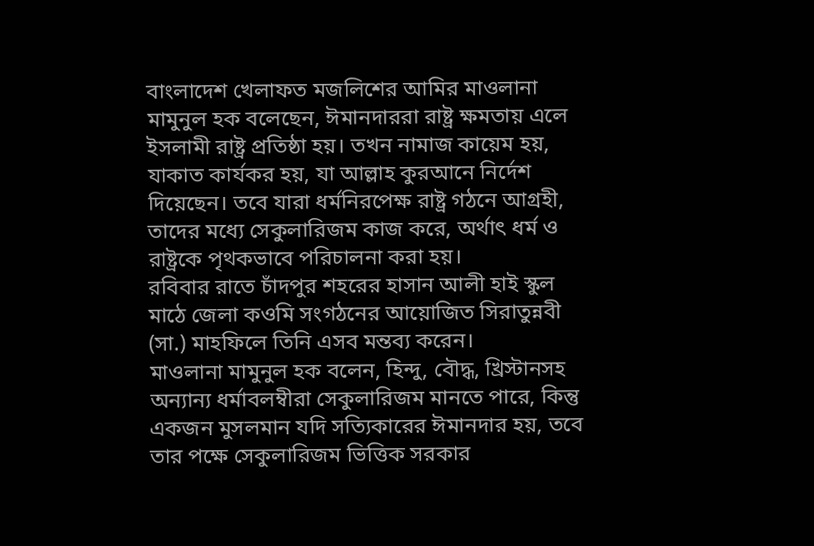বাংলাদেশ খেলাফত মজলিশের আমির মাওলানা মামুনুল হক বলেছেন, ঈমানদাররা রাষ্ট্র ক্ষমতায় এলে ইসলামী রাষ্ট্র প্রতিষ্ঠা হয়। তখন নামাজ কায়েম হয়, যাকাত কার্যকর হয়, যা আল্লাহ কুরআনে নির্দেশ দিয়েছেন। তবে যারা ধর্মনিরপেক্ষ রাষ্ট্র গঠনে আগ্রহী, তাদের মধ্যে সেকুলারিজম কাজ করে, অর্থাৎ ধর্ম ও রাষ্ট্রকে পৃথকভাবে পরিচালনা করা হয়।
রবিবার রাতে চাঁদপুর শহরের হাসান আলী হাই স্কুল মাঠে জেলা কওমি সংগঠনের আয়োজিত সিরাতুন্নবী (সা.) মাহফিলে তিনি এসব মন্তব্য করেন।
মাওলানা মামুনুল হক বলেন, হিন্দু, বৌদ্ধ, খ্রিস্টানসহ অন্যান্য ধর্মাবলম্বীরা সেকুলারিজম মানতে পারে, কিন্তু একজন মুসলমান যদি সত্যিকারের ঈমানদার হয়, তবে তার পক্ষে সেকুলারিজম ভিত্তিক সরকার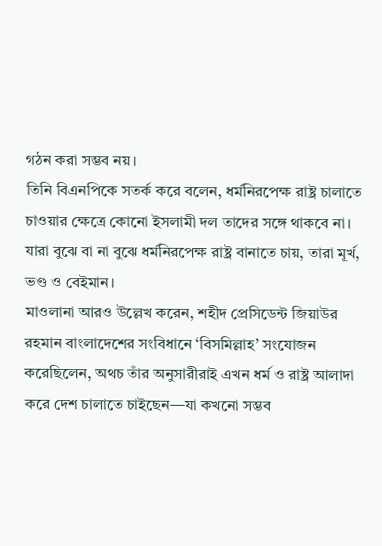গঠন করা সম্ভব নয়।
তিনি বিএনপিকে সতর্ক করে বলেন, ধর্মনিরপেক্ষ রাষ্ট্র চালাতে চাওয়ার ক্ষেত্রে কোনো ইসলামী দল তাদের সঙ্গে থাকবে না। যারা বুঝে বা না বুঝে ধর্মনিরপেক্ষ রাষ্ট্র বানাতে চায়, তারা মূর্খ, ভণ্ড ও বেইমান।
মাওলানা আরও উল্লেখ করেন, শহীদ প্রেসিডেন্ট জিয়াউর রহমান বাংলাদেশের সংবিধানে ‘বিসমিল্লাহ’ সংযোজন করেছিলেন, অথচ তাঁর অনুসারীরাই এখন ধর্ম ও রাষ্ট্র আলাদা করে দেশ চালাতে চাইছেন—যা কখনো সম্ভব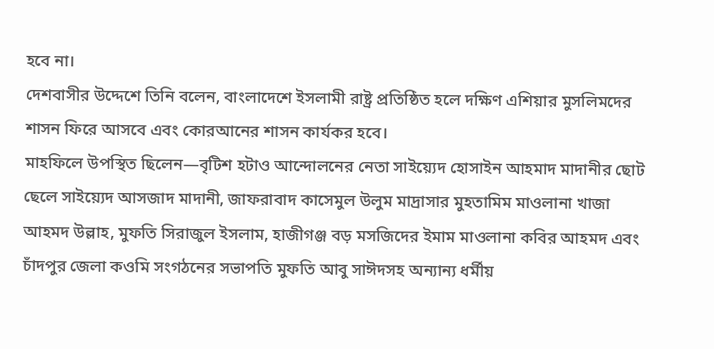হবে না।
দেশবাসীর উদ্দেশে তিনি বলেন, বাংলাদেশে ইসলামী রাষ্ট্র প্রতিষ্ঠিত হলে দক্ষিণ এশিয়ার মুসলিমদের শাসন ফিরে আসবে এবং কোরআনের শাসন কার্যকর হবে।
মাহফিলে উপস্থিত ছিলেন—বৃটিশ হটাও আন্দোলনের নেতা সাইয়্যেদ হোসাইন আহমাদ মাদানীর ছোট ছেলে সাইয়্যেদ আসজাদ মাদানী, জাফরাবাদ কাসেমুল উলুম মাদ্রাসার মুহতামিম মাওলানা খাজা আহমদ উল্লাহ, মুফতি সিরাজুল ইসলাম, হাজীগঞ্জ বড় মসজিদের ইমাম মাওলানা কবির আহমদ এবং চাঁদপুর জেলা কওমি সংগঠনের সভাপতি মুফতি আবু সাঈদসহ অন্যান্য ধর্মীয়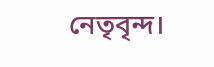নেতৃবৃন্দ।